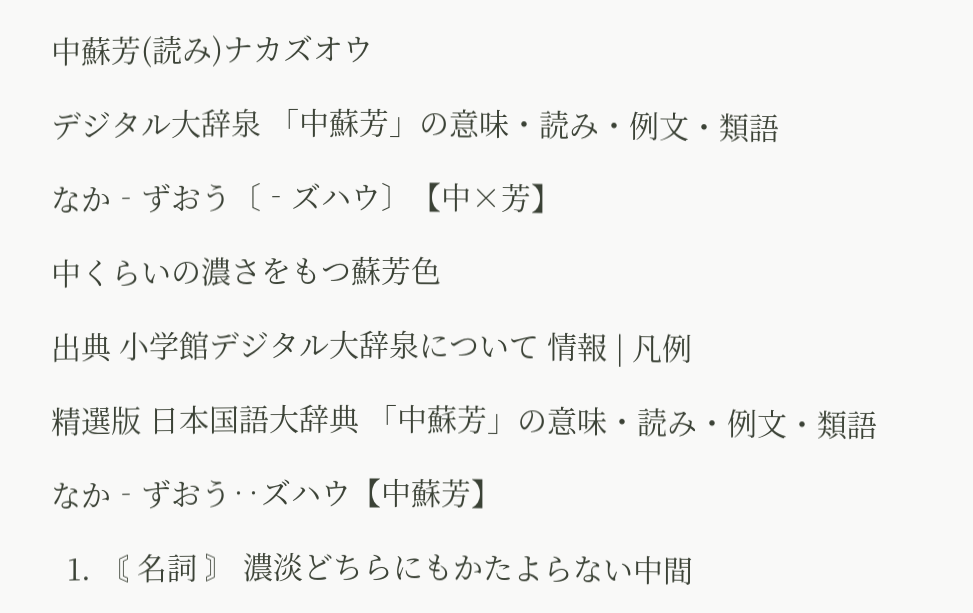中蘇芳(読み)ナカズオウ

デジタル大辞泉 「中蘇芳」の意味・読み・例文・類語

なか‐ずおう〔‐ズハウ〕【中×芳】

中くらいの濃さをもつ蘇芳色

出典 小学館デジタル大辞泉について 情報 | 凡例

精選版 日本国語大辞典 「中蘇芳」の意味・読み・例文・類語

なか‐ずおう‥ズハウ【中蘇芳】

  1. 〘 名詞 〙 濃淡どちらにもかたよらない中間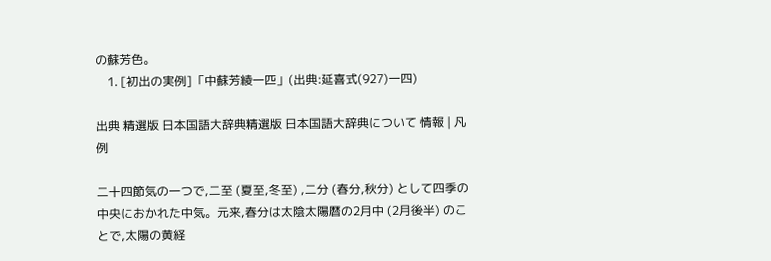の蘇芳色。
    1. [初出の実例]「中蘇芳綾一匹」(出典:延喜式(927)一四)

出典 精選版 日本国語大辞典精選版 日本国語大辞典について 情報 | 凡例

二十四節気の一つで,二至 (夏至,冬至) ,二分 (春分,秋分) として四季の中央におかれた中気。元来,春分は太陰太陽暦の2月中 (2月後半) のことで,太陽の黄経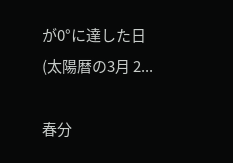が0°に達した日 (太陽暦の3月 2...

春分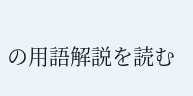の用語解説を読む